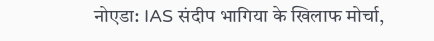नोएडा: IAS संदीप भागिया के खिलाफ मोर्चा,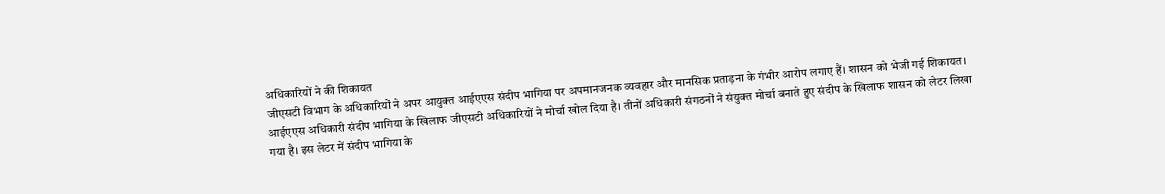अधिकारियों ने की शिकायत
जीएसटी विभाग के अधिकारियों ने अपर आयुक्त आईएएस संदीप भागिया पर अपमानजनक व्यवहार और मानसिक प्रताड़ना के गंभीर आरोप लगाए हैं। शासन को भेजी गई शिकायत।
आईएएस अधिकारी संदीप भागिया के खिलाफ जीएसटी अधिकारियों ने मोर्चा खोल दिया है। तीनों अधिकारी संगठनों ने संयुक्त मोर्चा बनाते हुए संदीप के खिलाफ शासन को लेटर लिखा गया है। इस लेटर में संदीप भागिया के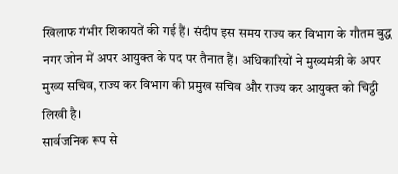खिलाफ गंभीर शिकायतें की गई हैं। संदीप इस समय राज्य कर विभाग के गौतम बुद्ध नगर जोन में अपर आयुक्त के पद पर तैनात हैं। अधिकारियों ने मुख्यमंत्री के अपर मुख्य सचिव, राज्य कर विभाग की प्रमुख सचिव और राज्य कर आयुक्त को चिट्ठी लिखी है।
सार्वजनिक रूप से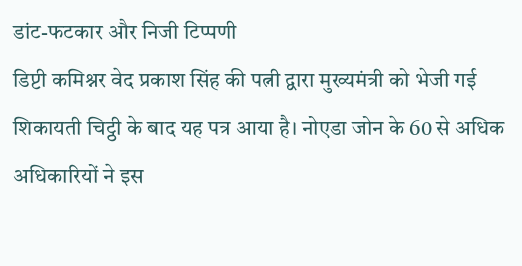डांट-फटकार और निजी टिप्पणी
डिप्टी कमिश्नर वेद प्रकाश सिंह की पत्नी द्वारा मुख्यमंत्री को भेजी गई शिकायती चिट्ठी के बाद यह पत्र आया है। नोएडा जोन के 60 से अधिक अधिकारियों ने इस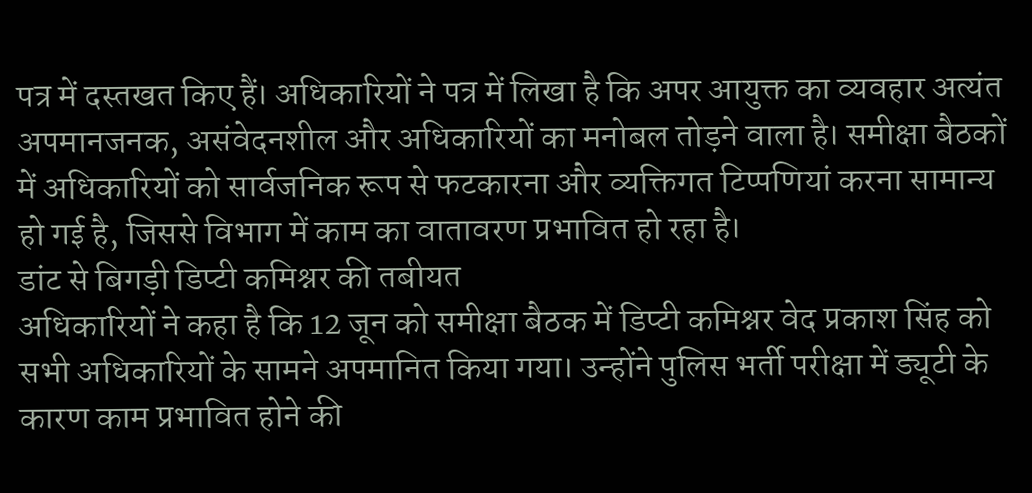पत्र में दस्तखत किए हैं। अधिकारियों ने पत्र में लिखा है कि अपर आयुक्त का व्यवहार अत्यंत अपमानजनक, असंवेदनशील और अधिकारियों का मनोबल तोड़ने वाला है। समीक्षा बैठकों में अधिकारियों को सार्वजनिक रूप से फटकारना और व्यक्तिगत टिप्पणियां करना सामान्य हो गई है, जिससे विभाग में काम का वातावरण प्रभावित हो रहा है।
डांट से बिगड़ी डिप्टी कमिश्नर की तबीयत
अधिकारियों ने कहा है कि 12 जून को समीक्षा बैठक में डिप्टी कमिश्नर वेद प्रकाश सिंह को सभी अधिकारियों के सामने अपमानित किया गया। उन्होंने पुलिस भर्ती परीक्षा में ड्यूटी के कारण काम प्रभावित होने की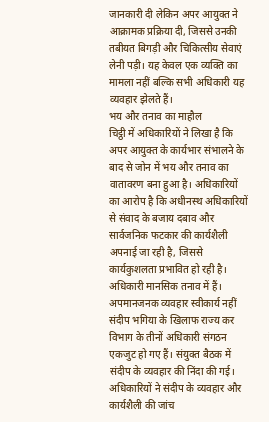जानकारी दी लेकिन अपर आयुक्त ने आक्रामक प्रक्रिया दी, जिससे उनकी तबीयत बिगड़ी और चिकित्सीय सेवाएं लेनी पड़ी। यह केवल एक व्यक्ति का मामला नहीं बल्कि सभी अधिकारी यह व्यवहार झेलते हैं।
भय और तनाव का माहौल
चिट्ठी में अधिकारियों ने लिखा है कि अपर आयुक्त के कार्यभार संभालने के बाद से जोन में भय और तनाव का वातावरण बना हुआ है। अधिकारियों का आरोप है कि अधीनस्थ अधिकारियों से संवाद के बजाय दबाव और सार्वजनिक फटकार की कार्यशैली अपनाई जा रही है, जिससे कार्यकुशलता प्रभावित हो रही है। अधिकारी मानसिक तनाव में हैं।
अपमानजनक व्यवहार स्वीकार्य नहीं
संदीप भगिया के खिलाफ राज्य कर विभाग के तीनों अधिकारी संगठन एकजुट हो गए हैं। संयुक्त बैठक में संदीप के व्यवहार की निंदा की गई। अधिकारियों ने संदीप के व्यवहार और कार्यशैली की जांच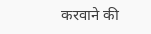करवाने की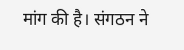मांग की है। संगठन ने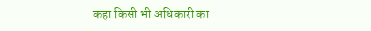कहा किसी भी अधिकारी का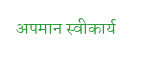अपमान स्वीकार्य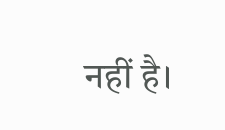नहीं है।